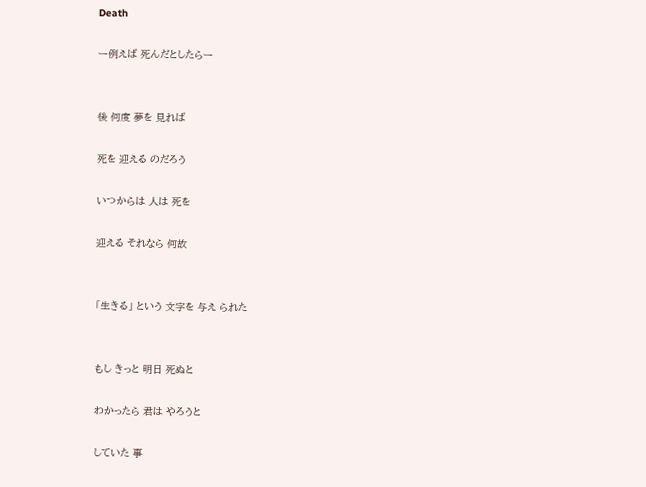Death

ー例えば 死んだとしたらー


後 何度 夢を 見れば

死を 迎える のだろう

いつからは 人は 死を

迎える それなら 何故


「生きる」 という 文字を 与え られた


もし きっと 明日 死ぬと

わかったら 君は やろうと

していた 事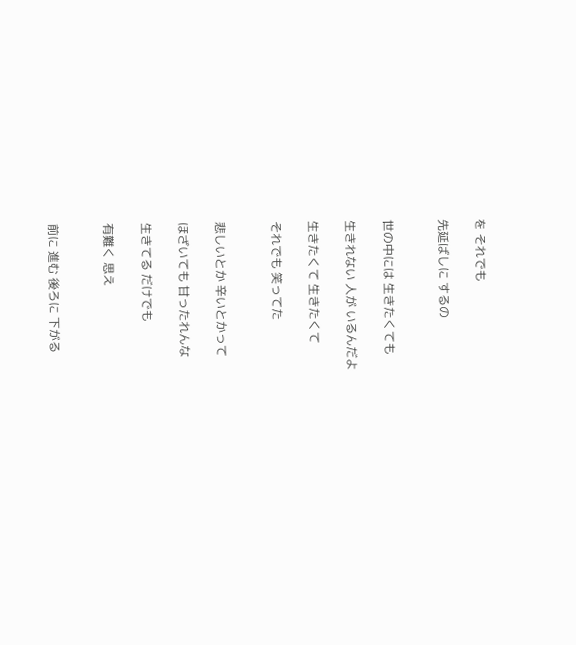を それでも

先延ばしに するの


世の中には 生きたくても

生きれない 人が いるんだよ

生きたくて 生きたくて

それでも 笑ってた


悲しいとか 辛いとかって

ほざいても 甘ったれんな

生きてる だけでも

有難く 思え


前に 進む 後ろに 下がる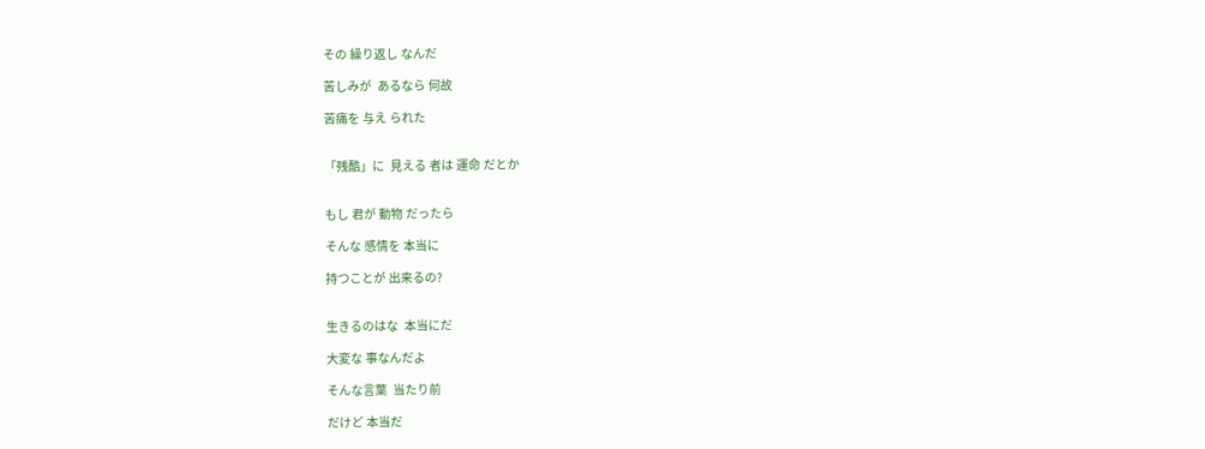その 繰り返し なんだ

苦しみが  あるなら 何故

苦痛を 与え られた


「残酷」に  見える 者は 運命 だとか


もし 君が 動物 だったら

そんな 感情を 本当に

持つことが 出来るの?


生きるのはな  本当にだ

大変な 事なんだよ

そんな言葉  当たり前

だけど 本当だ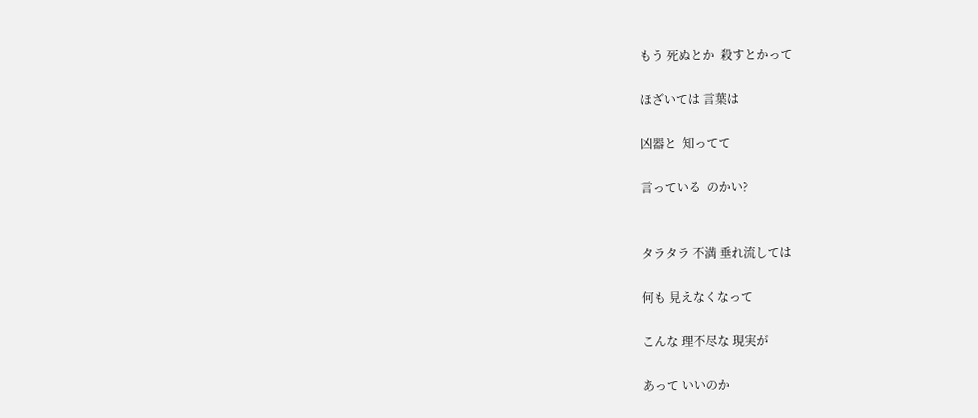もう 死ぬとか  殺すとかって

ほざいては 言葉は

凶器と  知ってて

言っている  のかい?


タラタラ 不満 垂れ流しては

何も 見えなくなって

こんな 理不尽な 現実が

あって いいのか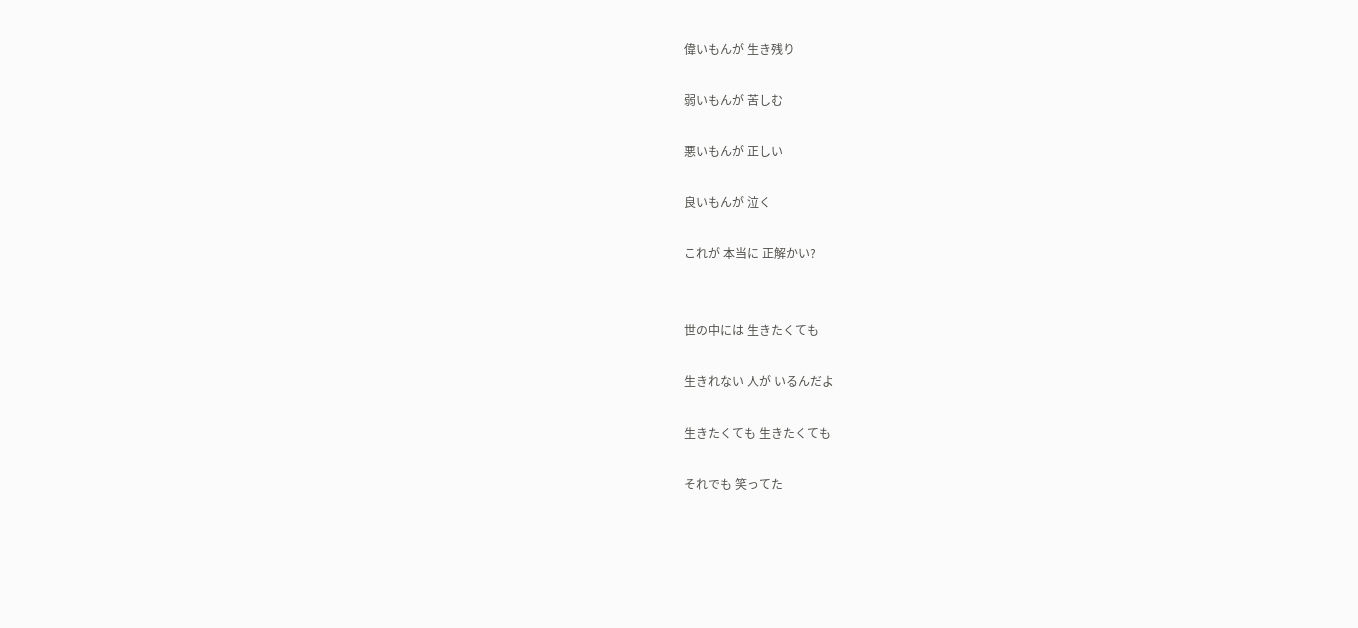偉いもんが 生き残り

弱いもんが 苦しむ

悪いもんが 正しい

良いもんが 泣く

これが 本当に 正解かい?


世の中には 生きたくても

生きれない 人が いるんだよ

生きたくても 生きたくても

それでも 笑ってた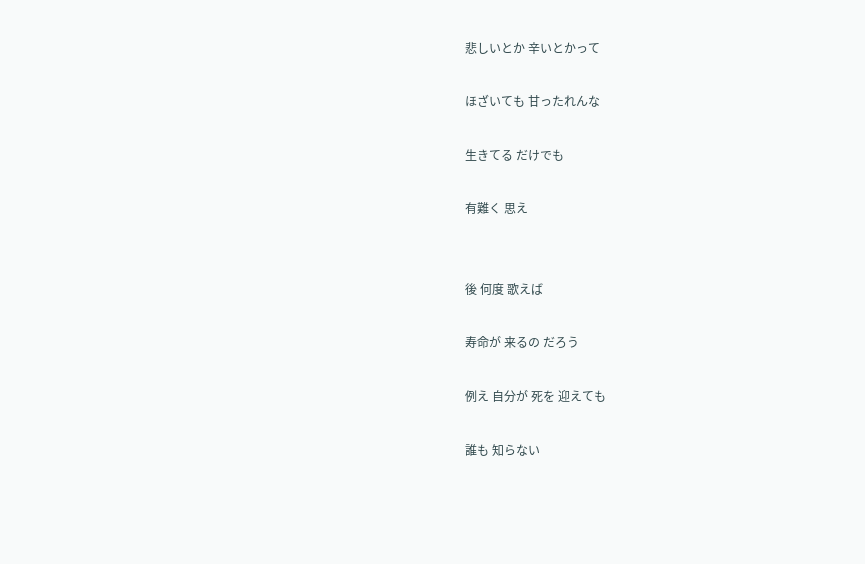悲しいとか 辛いとかって

ほざいても 甘ったれんな

生きてる だけでも

有難く 思え


後 何度 歌えば

寿命が 来るの だろう

例え 自分が 死を 迎えても

誰も 知らない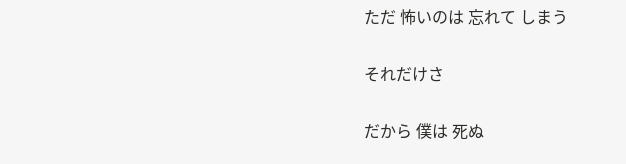ただ 怖いのは 忘れて しまう

それだけさ

だから 僕は 死ぬ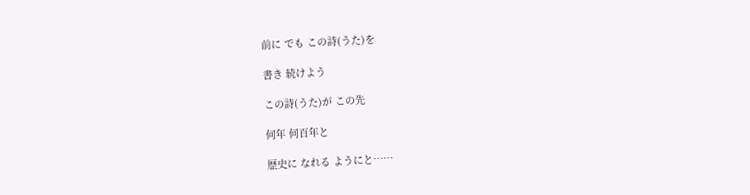前に でも この詩(うた)を

書き 続けよう

この詩(うた)が この先

何年 何百年と

歴史に なれる ようにと……